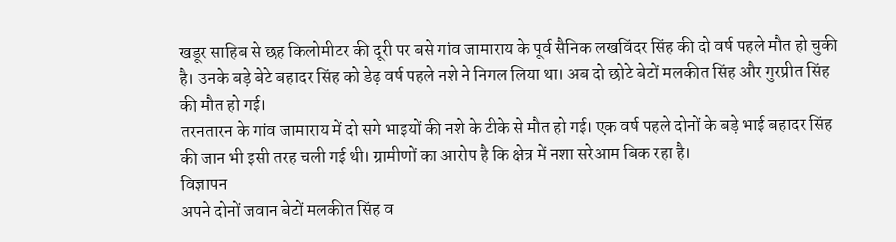खडूर साहिब से छह किलोमीटर की दूरी पर बसे गांव जामाराय के पूर्व सैनिक लखविंदर सिंह की दो वर्ष पहले मौत हो चुकी है। उनके बड़े बेटे बहादर सिंह को डेढ़ वर्ष पहले नशे ने निगल लिया था। अब दो छोटे बेटों मलकीत सिंह और गुरप्रीत सिंह की मौत हो गई।
तरनतारन के गांव जामाराय में दो सगे भाइयों की नशे के टीके से मौत हो गई। एक वर्ष पहले दोनों के बड़े भाई बहादर सिंह की जान भी इसी तरह चली गई थी। ग्रामीणों का आरोप है कि क्षेत्र में नशा सरेआम बिक रहा है।
विज्ञापन
अपने दोनों जवान बेटों मलकीत सिंह व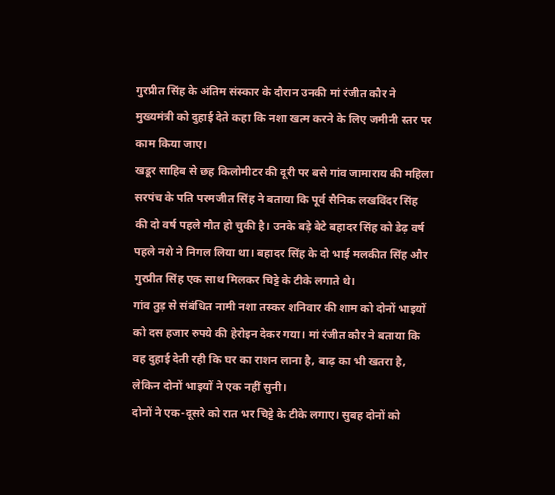गुरप्रीत सिंह के अंतिम संस्कार के दौरान उनकी मां रंजीत कौर ने मुख्यमंत्री को दुहाई देते कहा कि नशा खत्म करने के लिए जमीनी स्तर पर काम किया जाए।
खडूर साहिब से छह किलोमीटर की दूरी पर बसे गांव जामाराय की महिला सरपंच के पति परमजीत सिंह ने बताया कि पूर्व सैनिक लखविंदर सिंह की दो वर्ष पहले मौत हो चुकी है। उनके बड़े बेटे बहादर सिंह को डेढ़ वर्ष पहले नशे ने निगल लिया था। बहादर सिंह के दो भाई मलकीत सिंह और गुरप्रीत सिंह एक साथ मिलकर चिट्टे के टीके लगाते थे।
गांव तुड़ से संबंधित नामी नशा तस्कर शनिवार की शाम को दोनों भाइयों को दस हजार रुपये की हेरोइन देकर गया। मां रंजीत कौर ने बताया कि वह दुहाई देती रही कि घर का राशन लाना है, बाढ़ का भी खतरा है, लेकिन दोनों भाइयों ने एक नहीं सुनी।
दोनों ने एक-दूसरे को रात भर चिट्टे के टीके लगाए। सुबह दोनों को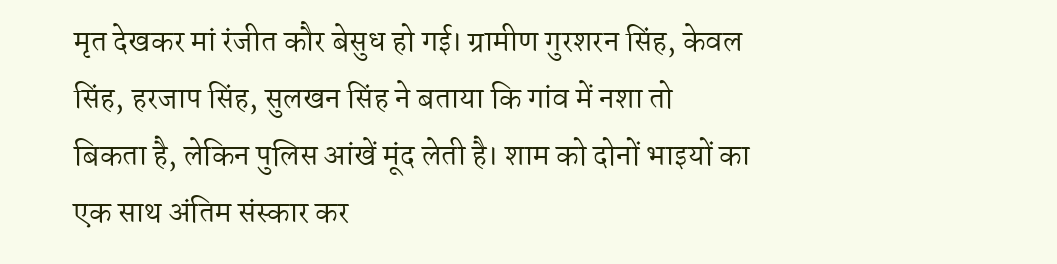मृत देखकर मां रंजीत कौर बेसुध हो गई। ग्रामीण गुरशरन सिंह, केवल सिंह, हरजाप सिंह, सुलखन सिंह ने बताया कि गांव में नशा तो बिकता है, लेकिन पुलिस आंखें मूंद लेती है। शाम को दोनों भाइयों का एक साथ अंतिम संस्कार कर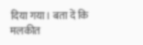दिया गया। बता दें कि मलकीत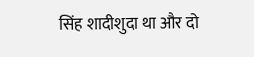सिंह शादीशुदा था और दो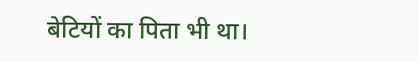बेटियों का पिता भी था।